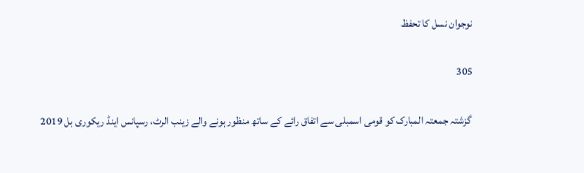نوجوان نسل کا تحفظ

305

 گزشتہ جمعتہ المبارک کو قومی اسمبلی سے اتفاق رائے کے ساتھ منظور ہونے والے زینب الرٹ، رسپانس اینڈ ریکوری بل 2019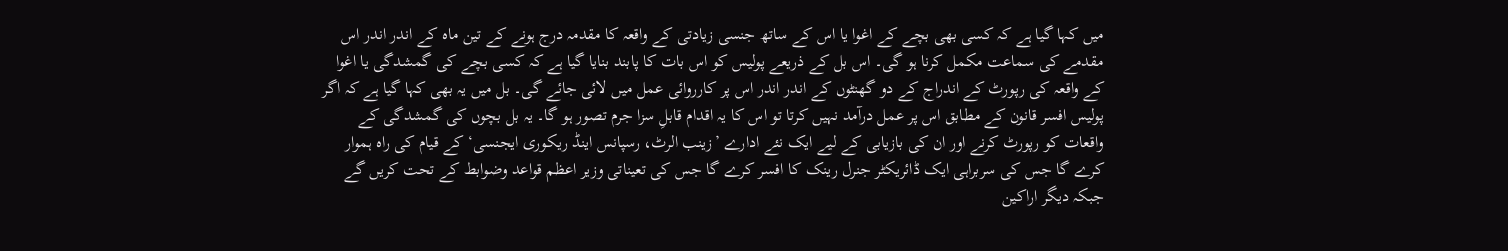میں کہا گیا ہے کہ کسی بھی بچے کے اغوا یا اس کے ساتھ جنسی زیادتی کے واقعہ کا مقدمہ درج ہونے کے تین ماہ کے اندر اندر اس مقدمے کی سماعت مکمل کرنا ہو گی۔ اس بل کے ذریعے پولیس کو اس بات کا پابند بنایا گیا ہے کہ کسی بچے کی گمشدگی یا اغوا کے واقعہ کی رپورٹ کے اندراج کے دو گھنٹوں کے اندر اندر اس پر کارروائی عمل میں لائی جائے گی۔ بل میں یہ بھی کہا گیا ہے کہ اگر پولیس افسر قانون کے مطابق اس پر عمل درآمد نہیں کرتا تو اس کا یہ اقدام قابلِ سزا جرم تصور ہو گا۔ یہ بل بچوں کی گمشدگی کے واقعات کو رپورٹ کرنے اور ان کی بازیابی کے لیے ایک نئے ادارے ’زینب الرٹ، رسپانس اینڈ ریکوری ایجنسی‘ کے قیام کی راہ ہموار کرے گا جس کی سربراہی ایک ڈائریکٹر جنرل رینک کا افسر کرے گا جس کی تعیناتی وزیر اعظم قواعد وضوابط کے تحت کریں گے جبکہ دیگر اراکین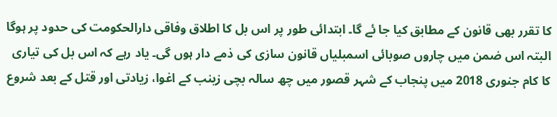کا تقرر بھی قانون کے مطابق کیا جا ئے گا۔ ابتدائی طور پر اس بل کا اطلاق وفاقی دارالحکومت کی حدود پر ہوگا البتہ اس ضمن میں چاروں صوبائی اسمبلیاں قانون سازی کی ذمے دار ہوں گی۔ یاد رہے کہ اس بل کی تیاری کا کام جنوری 2018 میں پنجاب کے شہر قصور میں چھ سالہ بچی زینب کے اغوا، زیادتی اور قتل کے بعد شروع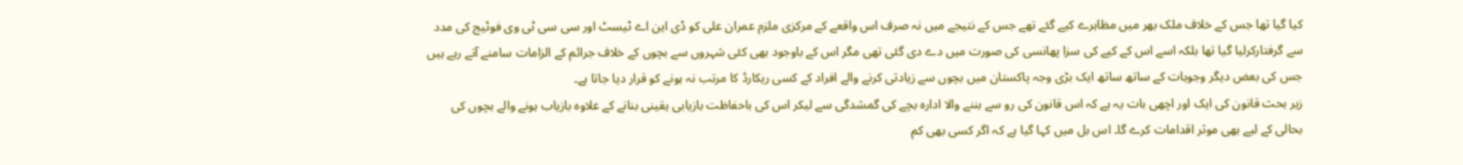کیا گیا تھا جس کے خلاف ملک بھر میں مظاہرے کیے گئے تھے جس کے نتیجے میں نہ صرف اس واقعے کے مرکزی ملزم عمران علی کو ڈی این اے ٹیسٹ اور سی سی ٹی وی فوٹیج کی مدد سے گرفتارکرلیا گیا تھا بلکہ اسے اس کے کیے کی سزا پھانسی کی صورت میں دے دی گئی تھی مگر اس کے باوجود بھی کئی شہروں سے بچوں کے خلاف جرائم کے الزامات سامنے آتے رہے ہیں جس کی بعض دیگر وجوہات کے ساتھ ساتھ ایک بڑی وجہ پاکستان میں بچوں سے زیادتی کرنے والے افراد کے کسی ریکارڈ کا مرتب نہ ہونے کو قرار دیا جاتا ہے۔
زیر بحث قانون کی ایک اور اچھی بات یہ ہے کہ اس قانون کی رو سے بننے والا ادارہ بچے کی گمشدگی سے لیکر اس کی باحفاظت بازیابی یقینی بنانے کے علاوہ بازیاب ہونے والے بچوں کی بحالی کے لیے بھی موثر اقدامات کرے گا۔ اس بل میں کہا گیا ہے کہ اگر کسی بھی کم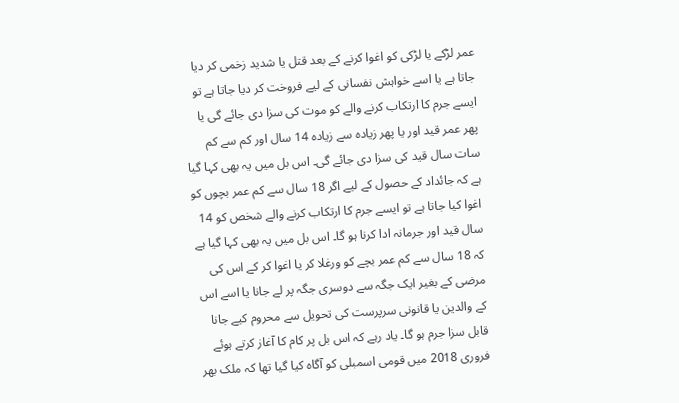عمر لڑکے یا لڑکی کو اغوا کرنے کے بعد قتل یا شدید زخمی کر دیا جاتا ہے یا اسے خواہش نفسانی کے لیے فروخت کر دیا جاتا ہے تو ایسے جرم کا ارتکاب کرنے والے کو موت کی سزا دی جائے گی یا پھر عمر قید اور یا پھر زیادہ سے زیادہ 14 سال اور کم سے کم سات سال قید کی سزا دی جائے گی۔ اس بل میں یہ بھی کہا گیا ہے کہ جائداد کے حصول کے لیے اگر 18 سال سے کم عمر بچوں کو اغوا کیا جاتا ہے تو ایسے جرم کا ارتکاب کرنے والے شخص کو 14 سال قید اور جرمانہ ادا کرنا ہو گا۔ اس بل میں یہ بھی کہا گیا ہے کہ 18 سال سے کم عمر بچے کو ورغلا کر یا اغوا کر کے اس کی مرضی کے بغیر ایک جگہ سے دوسری جگہ پر لے جانا یا اسے اس کے والدین یا قانونی سرپرست کی تحویل سے محروم کیے جانا قابل سزا جرم ہو گا۔ یاد رہے کہ اس بل پر کام کا آغاز کرتے ہوئے فروری 2018 میں قومی اسمبلی کو آگاہ کیا گیا تھا کہ ملک بھر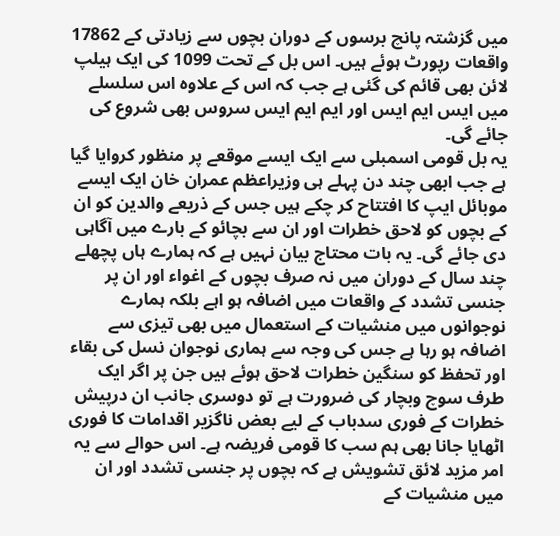میں گزشتہ پانچ برسوں کے دوران بچوں سے زیادتی کے 17862 واقعات رپورٹ ہوئے ہیں۔ اس بل کے تحت 1099 کی ایک ہیلپ لائن بھی قائم کی گئی ہے جب کہ اس کے علاوہ اس سلسلے میں ایس ایم ایس اور ایم ایم ایس سروس بھی شروع کی جائے گی۔
یہ بل قومی اسمبلی سے ایک ایسے موقعے پر منظور کروایا گیا ہے جب ابھی چند دن پہلے ہی وزیراعظم عمران خان ایک ایسے موبائل ایپ کا افتتاح کر چکے ہیں جس کے ذریعے والدین کو ان کے بچوں کو لاحق خطرات اور ان سے بچائو کے بارے میں آگاہی دی جائے گی۔ یہ بات محتاج بیان نہیں ہے کہ ہمارے ہاں پچھلے چند سال کے دوران میں نہ صرف بچوں کے اغواء اور ان پر جنسی تشدد کے واقعات میں اضافہ ہو اہے بلکہ ہمارے نوجوانوں میں منشیات کے استعمال میں بھی تیزی سے اضافہ ہو رہا ہے جس کی وجہ سے ہماری نوجوان نسل کی بقاء اور تحفظ کو سنگین خطرات لاحق ہوئے ہیں جن پر اگر ایک طرف سوچ وبچار کی ضرورت ہے تو دوسری جانب ان درپیش خطرات کے فوری سدباب کے لیے بعض ناگزیر اقدامات کا فوری اٹھایا جانا بھی ہم سب کا قومی فریضہ ہے۔ اس حوالے سے یہ امر مزید لائق تشویش ہے کہ بچوں پر جنسی تشدد اور ان میں منشیات کے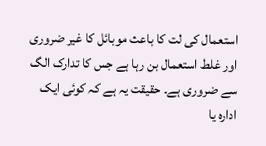استعمال کی لت کا باعث موبائل کا غیر ضروری اور غلط استعمال بن رہا ہے جس کا تدارک الگ سے ضروری ہے۔ حقیقت یہ ہے کہ کوئی ایک ادارہ یا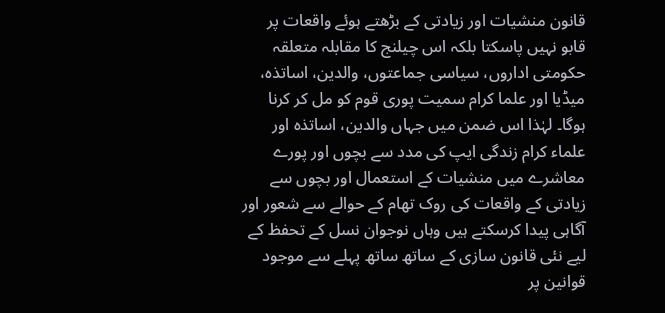قانون منشیات اور زیادتی کے بڑھتے ہوئے واقعات پر قابو نہیں پاسکتا بلکہ اس چیلنج کا مقابلہ متعلقہ حکومتی اداروں، سیاسی جماعتوں، والدین، اساتذہ، میڈیا اور علما کرام سمیت پوری قوم کو مل کر کرنا ہوگا۔ لہٰذا اس ضمن میں جہاں والدین، اساتذہ اور علماء کرام زندگی ایپ کی مدد سے بچوں اور پورے معاشرے میں منشیات کے استعمال اور بچوں سے زیادتی کے واقعات کی روک تھام کے حوالے سے شعور اور آگاہی پیدا کرسکتے ہیں وہاں نوجوان نسل کے تحفظ کے لیے نئی قانون سازی کے ساتھ ساتھ پہلے سے موجود قوانین پر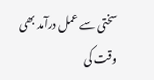سختی سے عمل درآمد بھی وقت کی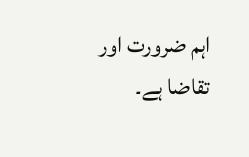اہم ضرورت اور تقاضا ہے۔